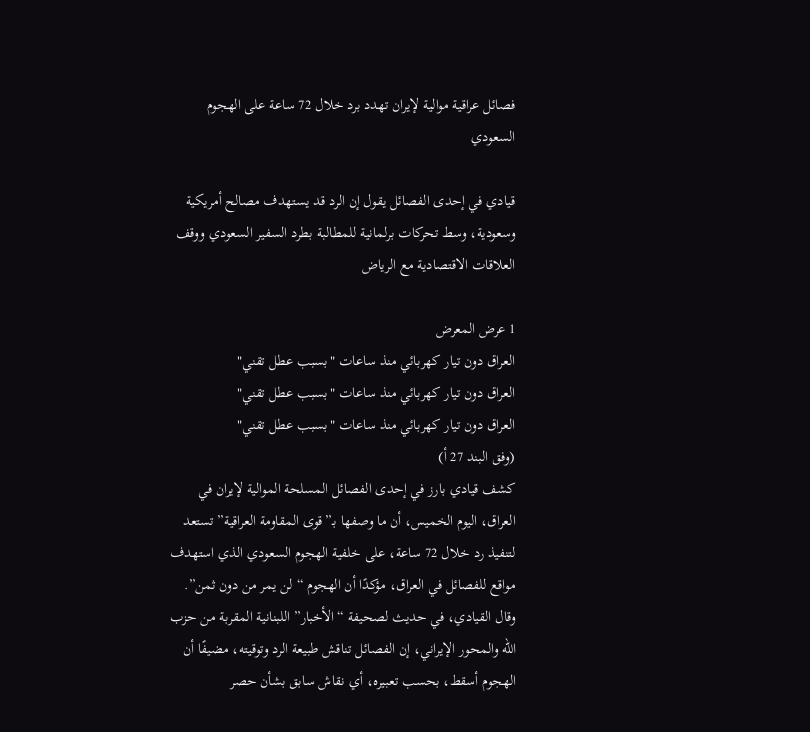فصائل عراقية موالية لإيران تهدد برد خلال 72 ساعة على الهجوم السعودي

قيادي في إحدى الفصائل يقول إن الرد قد يستهدف مصالح أمريكية وسعودية، وسط تحركات برلمانية للمطالبة بطرد السفير السعودي ووقف العلاقات الاقتصادية مع الرياض

1 عرض المعرض
العراق دون تيار كهربائي منذ ساعات "بسبب عطل تقني"
العراق دون تيار كهربائي منذ ساعات "بسبب عطل تقني"
العراق دون تيار كهربائي منذ ساعات "بسبب عطل تقني"
(وفق البند 27 أ)
كشف قيادي بارز في إحدى الفصائل المسلحة الموالية لإيران في العراق، اليوم الخميس، أن ما وصفها بـ”قوى المقاومة العراقية” تستعد لتنفيذ رد خلال 72 ساعة، على خلفية الهجوم السعودي الذي استهدف مواقع للفصائل في العراق، مؤكدًا أن الهجوم “لن يمر من دون ثمن”.
وقال القيادي، في حديث لصحيفة “الأخبار” اللبنانية المقربة من حزب الله والمحور الإيراني، إن الفصائل تناقش طبيعة الرد وتوقيته، مضيفًا أن الهجوم أسقط، بحسب تعبيره، أي نقاش سابق بشأن حصر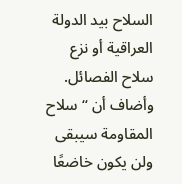السلاح بيد الدولة العراقية أو نزع سلاح الفصائل.
وأضاف أن “سلاح المقاومة سيبقى ولن يكون خاضعًا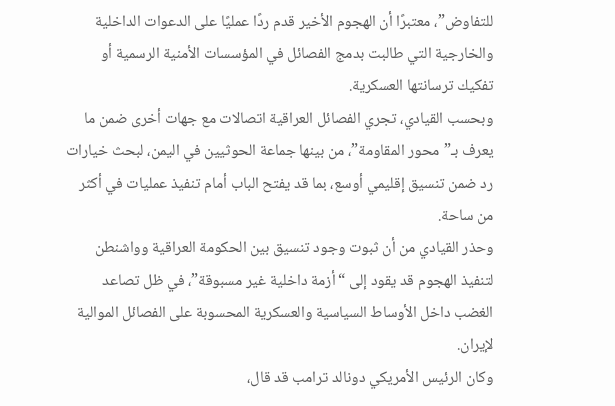للتفاوض”، معتبرًا أن الهجوم الأخير قدم ردًا عمليًا على الدعوات الداخلية والخارجية التي طالبت بدمج الفصائل في المؤسسات الأمنية الرسمية أو تفكيك ترسانتها العسكرية.
وبحسب القيادي، تجري الفصائل العراقية اتصالات مع جهات أخرى ضمن ما يعرف بـ”محور المقاومة”، من بينها جماعة الحوثيين في اليمن، لبحث خيارات رد ضمن تنسيق إقليمي أوسع، بما قد يفتح الباب أمام تنفيذ عمليات في أكثر من ساحة.
وحذر القيادي من أن ثبوت وجود تنسيق بين الحكومة العراقية وواشنطن لتنفيذ الهجوم قد يقود إلى “أزمة داخلية غير مسبوقة”، في ظل تصاعد الغضب داخل الأوساط السياسية والعسكرية المحسوبة على الفصائل الموالية لإيران.
وكان الرئيس الأمريكي دونالد ترامب قد قال،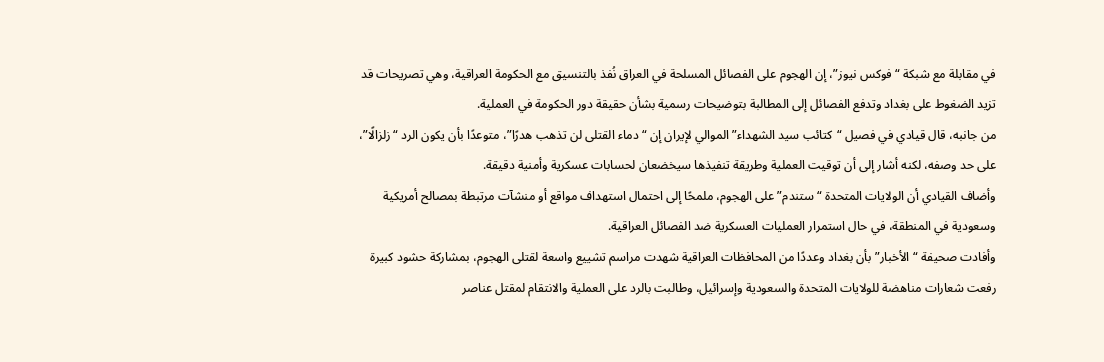في مقابلة مع شبكة “فوكس نيوز”، إن الهجوم على الفصائل المسلحة في العراق نُفذ بالتنسيق مع الحكومة العراقية، وهي تصريحات قد تزيد الضغوط على بغداد وتدفع الفصائل إلى المطالبة بتوضيحات رسمية بشأن حقيقة دور الحكومة في العملية.
من جانبه، قال قيادي في فصيل “كتائب سيد الشهداء” الموالي لإيران إن “دماء القتلى لن تذهب هدرًا”، متوعدًا بأن يكون الرد “زلزالًا”، على حد وصفه، لكنه أشار إلى أن توقيت العملية وطريقة تنفيذها سيخضعان لحسابات عسكرية وأمنية دقيقة.
وأضاف القيادي أن الولايات المتحدة “ستندم” على الهجوم، ملمحًا إلى احتمال استهداف مواقع أو منشآت مرتبطة بمصالح أمريكية وسعودية في المنطقة، في حال استمرار العمليات العسكرية ضد الفصائل العراقية.
وأفادت صحيفة “الأخبار” بأن بغداد وعددًا من المحافظات العراقية شهدت مراسم تشييع واسعة لقتلى الهجوم، بمشاركة حشود كبيرة رفعت شعارات مناهضة للولايات المتحدة والسعودية وإسرائيل، وطالبت بالرد على العملية والانتقام لمقتل عناصر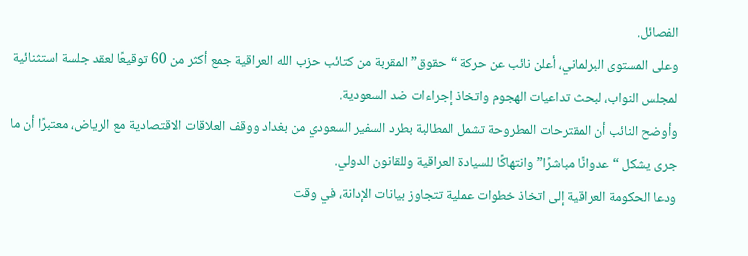الفصائل.
وعلى المستوى البرلماني، أعلن نائب عن حركة “حقوق” المقربة من كتائب حزب الله العراقية جمع أكثر من 60 توقيعًا لعقد جلسة استثنائية لمجلس النواب، لبحث تداعيات الهجوم واتخاذ إجراءات ضد السعودية.
وأوضح النائب أن المقترحات المطروحة تشمل المطالبة بطرد السفير السعودي من بغداد ووقف العلاقات الاقتصادية مع الرياض، معتبرًا أن ما جرى يشكل “عدوانًا مباشرًا” وانتهاكًا للسيادة العراقية وللقانون الدولي.
ودعا الحكومة العراقية إلى اتخاذ خطوات عملية تتجاوز بيانات الإدانة، في وقت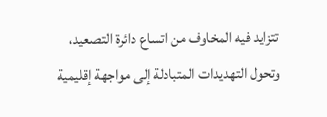تتزايد فيه المخاوف من اتساع دائرة التصعيد، وتحول التهديدات المتبادلة إلى مواجهة إقليمية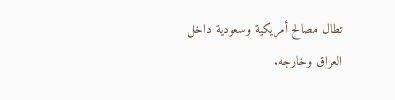تطال مصالح أمريكية وسعودية داخل العراق وخارجه.